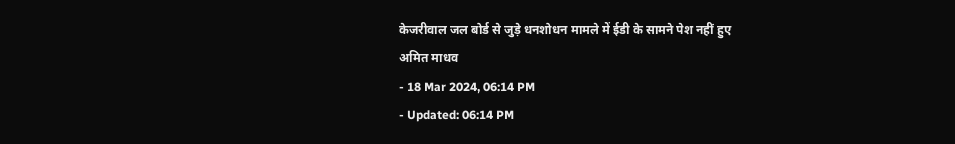केजरीवाल जल बोर्ड से जुड़े धनशोधन मामले में ईडी के सामने पेश नहीं हुए
अमित माधव
- 18 Mar 2024, 06:14 PM
- Updated: 06:14 PM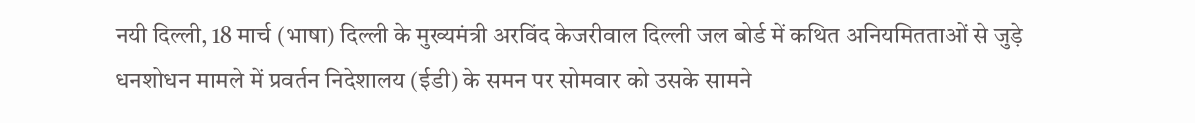नयी दिल्ली, 18 मार्च (भाषा) दिल्ली के मुख्यमंत्री अरविंद केजरीवाल दिल्ली जल बोर्ड में कथित अनियमितताओं से जुड़े धनशोधन मामले में प्रवर्तन निदेशालय (ईडी) के समन पर सोमवार को उसके सामने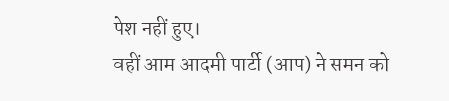पेश नहीं हुए।
वहीं आम आदमी पार्टी (आप) ने समन को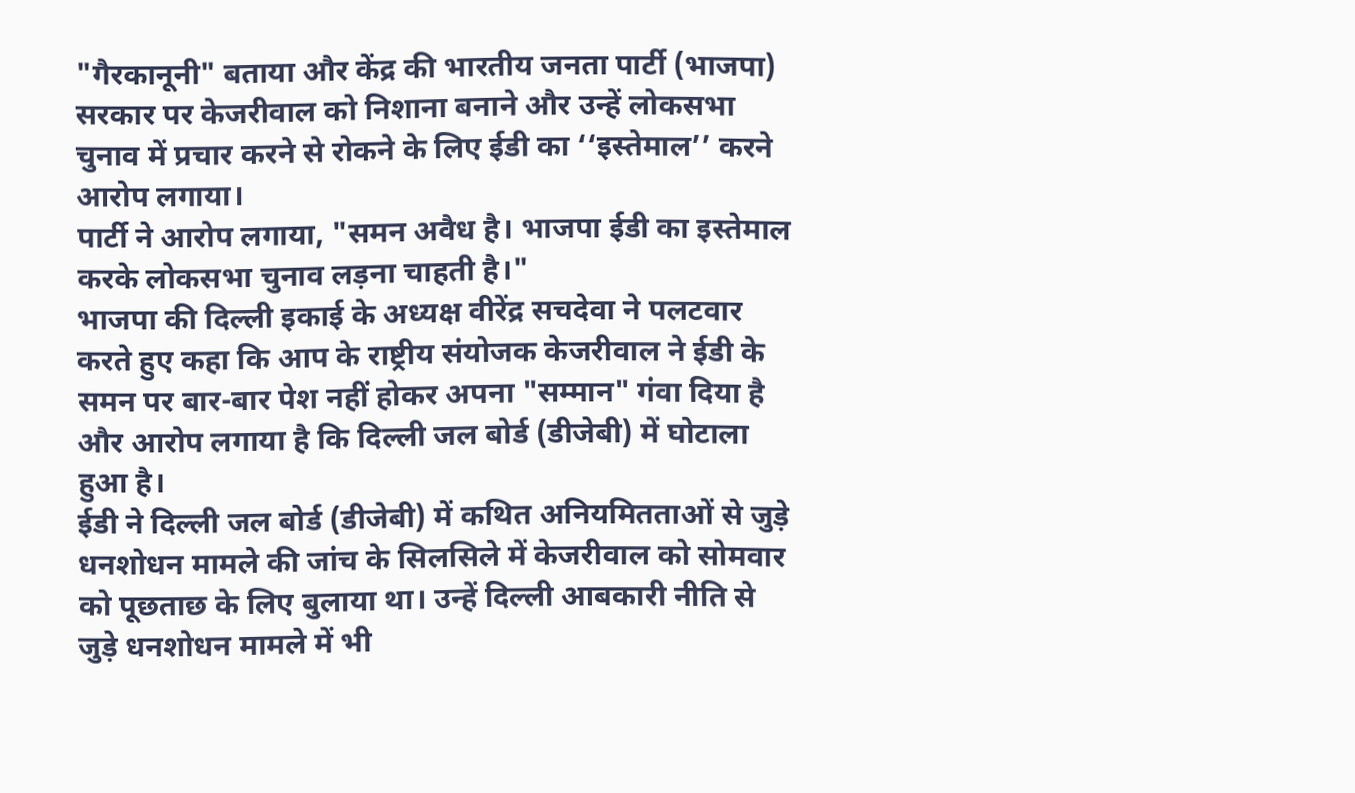"गैरकानूनी" बताया और केंद्र की भारतीय जनता पार्टी (भाजपा) सरकार पर केजरीवाल को निशाना बनाने और उन्हें लोकसभा चुनाव में प्रचार करने से रोकने के लिए ईडी का ‘‘इस्तेमाल’’ करने आरोप लगाया।
पार्टी ने आरोप लगाया, "समन अवैध है। भाजपा ईडी का इस्तेमाल करके लोकसभा चुनाव लड़ना चाहती है।"
भाजपा की दिल्ली इकाई के अध्यक्ष वीरेंद्र सचदेवा ने पलटवार करते हुए कहा कि आप के राष्ट्रीय संयोजक केजरीवाल ने ईडी के समन पर बार-बार पेश नहीं होकर अपना "सम्मान" गंवा दिया है और आरोप लगाया है कि दिल्ली जल बोर्ड (डीजेबी) में घोटाला हुआ है।
ईडी ने दिल्ली जल बोर्ड (डीजेबी) में कथित अनियमितताओं से जुड़े धनशोधन मामले की जांच के सिलसिले में केजरीवाल को सोमवार को पूछताछ के लिए बुलाया था। उन्हें दिल्ली आबकारी नीति से जुड़े धनशोधन मामले में भी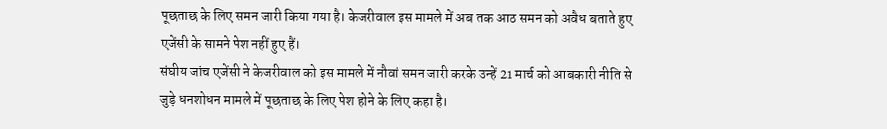पूछताछ के लिए समन जारी किया गया है। केजरीवाल इस मामले में अब तक आठ समन को अवैध बताते हुए एजेंसी के सामने पेश नहीं हुए हैं।
संघीय जांच एजेंसी ने केजरीवाल को इस मामले में नौवां समन जारी करके उन्हें 21 मार्च को आबकारी नीति से जुड़े धनशोधन मामले में पूछताछ के लिए पेश होने के लिए कहा है।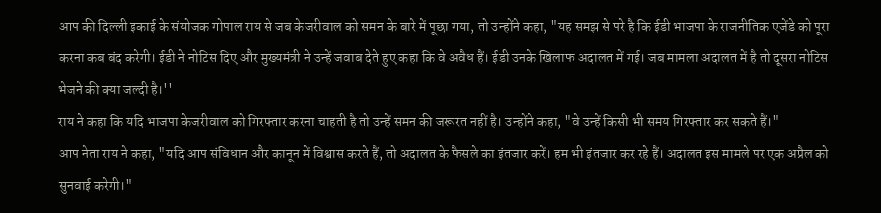आप की दिल्ली इकाई के संयोजक गोपाल राय से जब केजरीवाल को समन के बारे में पूछा गया, तो उन्होंने कहा, "यह समझ से परे है कि ईडी भाजपा के राजनीतिक एजेंडे को पूरा करना कब बंद करेगी। ईडी ने नोटिस दिए और मुख्यमंत्री ने उन्हें जवाब देते हुए कहा कि वे अवैध हैं। ईडी उनके खिलाफ अदालत में गई। जब मामला अदालत में है तो दूसरा नोटिस भेजने की क्या जल्दी है।''
राय ने कहा कि यदि भाजपा केजरीवाल को गिरफ्तार करना चाहती है तो उन्हें समन की जरूरत नहीं है। उन्होंने कहा, "वे उन्हें किसी भी समय गिरफ्तार कर सकते हैं।"
आप नेता राय ने कहा, "यदि आप संविधान और कानून में विश्वास करते हैं, तो अदालत के फैसले का इंतजार करें। हम भी इंतजार कर रहे हैं। अदालत इस मामले पर एक अप्रैल को सुनवाई करेगी।"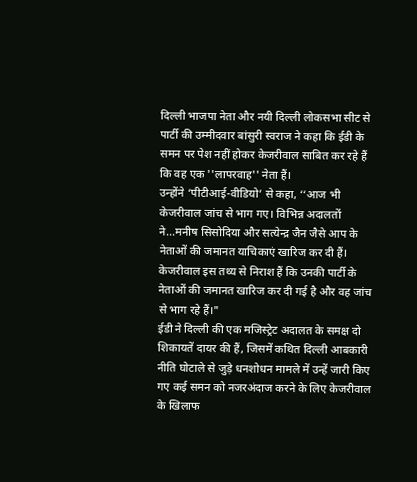दिल्ली भाजपा नेता और नयी दिल्ली लोकसभा सीट से पार्टी की उम्मीदवार बांसुरी स्वराज ने कहा कि ईडी के समन पर पेश नहीं होकर केजरीवाल साबित कर रहे हैं कि वह एक ''लापरवाह'' नेता हैं।
उन्होंने ‘पीटीआई-वीडियो’ से कहा, ‘‘आज भी केजरीवाल जांच से भाग गए। विभिन्न अदालतों ने...मनीष सिसोदिया और सत्येन्द्र जैन जैसे आप के नेताओं की जमानत याचिकाएं खारिज कर दी हैं। केजरीवाल इस तथ्य से निराश हैं कि उनकी पार्टी के नेताओं की जमानत खारिज कर दी गई है और वह जांच से भाग रहे हैं।"
ईडी ने दिल्ली की एक मजिस्ट्रेट अदालत के समक्ष दो शिकायतें दायर की हैं, जिसमें कथित दिल्ली आबकारी नीति घोटाले से जुड़े धनशोधन मामले में उन्हें जारी किए गए कई समन को नजरअंदाज करने के लिए केजरीवाल के खिलाफ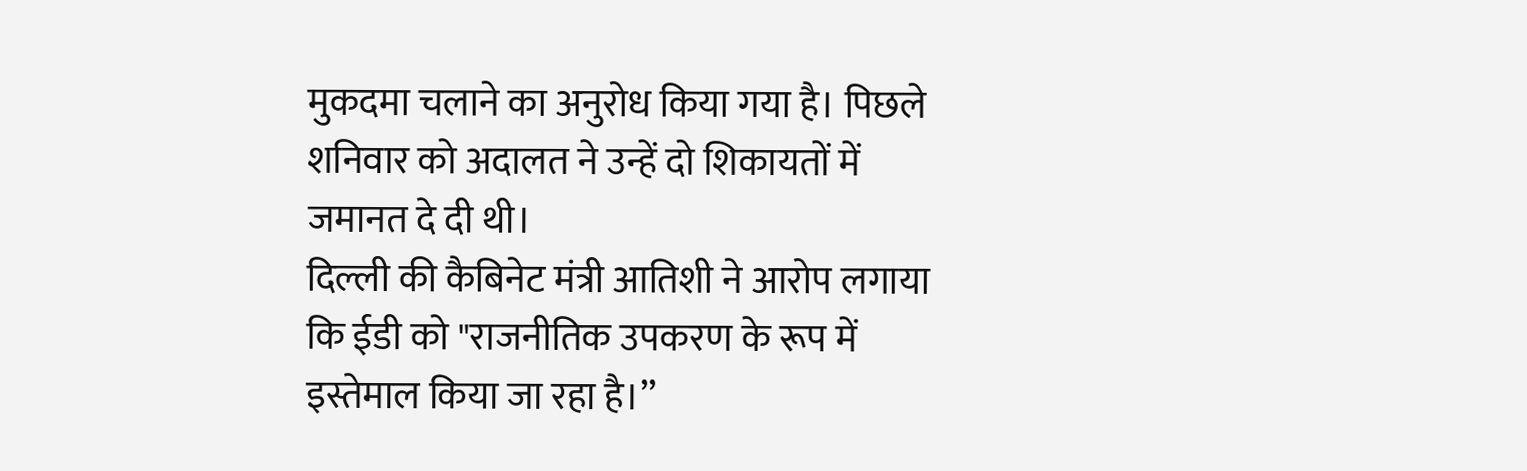मुकदमा चलाने का अनुरोध किया गया है। पिछले शनिवार को अदालत ने उन्हें दो शिकायतों में जमानत दे दी थी।
दिल्ली की कैबिनेट मंत्री आतिशी ने आरोप लगाया कि ईडी को "राजनीतिक उपकरण के रूप में इस्तेमाल किया जा रहा है।’’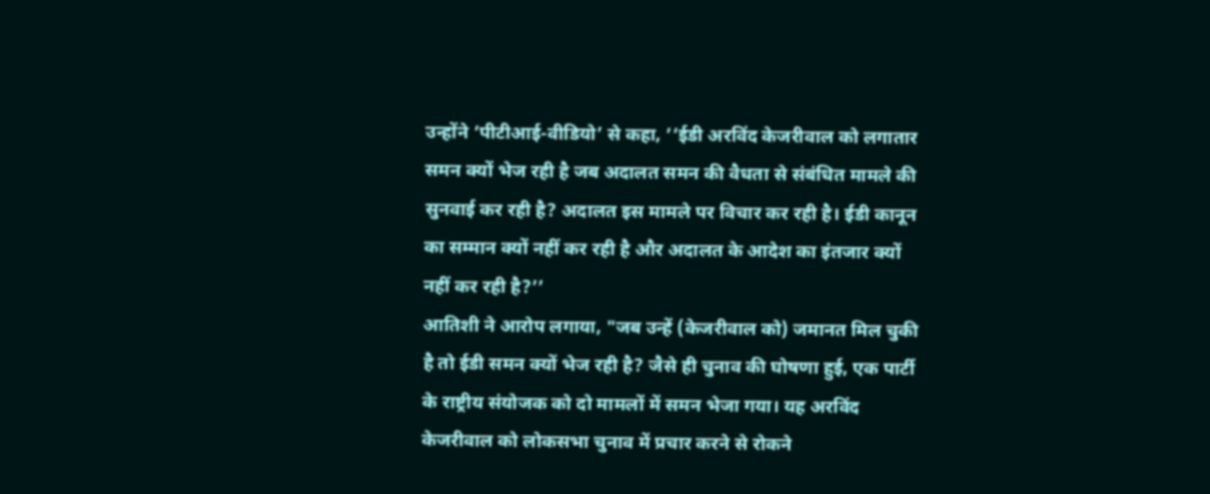उन्होंने ‘पीटीआई-वीडियो’ से कहा, ‘‘ईडी अरविंद केजरीवाल को लगातार समन क्यों भेज रही है जब अदालत समन की वैधता से संबंधित मामले की सुनवाई कर रही है? अदालत इस मामले पर विचार कर रही है। ईडी कानून का सम्मान क्यों नहीं कर रही है और अदालत के आदेश का इंतजार क्यों नहीं कर रही है?’’
आतिशी ने आरोप लगाया, "जब उन्हें (केजरीवाल को) जमानत मिल चुकी है तो ईडी समन क्यों भेज रही है? जैसे ही चुनाव की घोषणा हुई, एक पार्टी के राष्ट्रीय संयोजक को दो मामलों में समन भेजा गया। यह अरविंद केजरीवाल को लोकसभा चुनाव में प्रचार करने से रोकने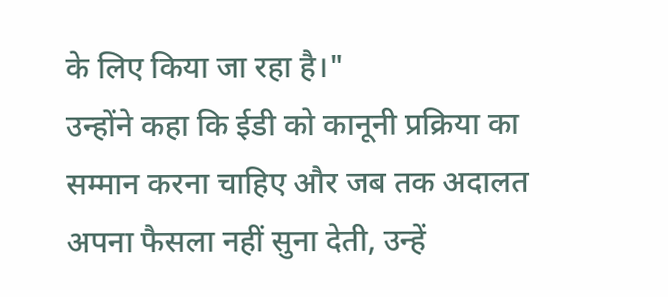के लिए किया जा रहा है।"
उन्होंने कहा कि ईडी को कानूनी प्रक्रिया का सम्मान करना चाहिए और जब तक अदालत अपना फैसला नहीं सुना देती, उन्हें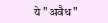ये "अवैध"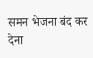समन भेजना बंद कर देना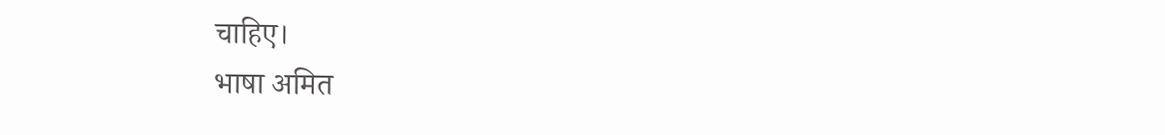चाहिए।
भाषा अमित